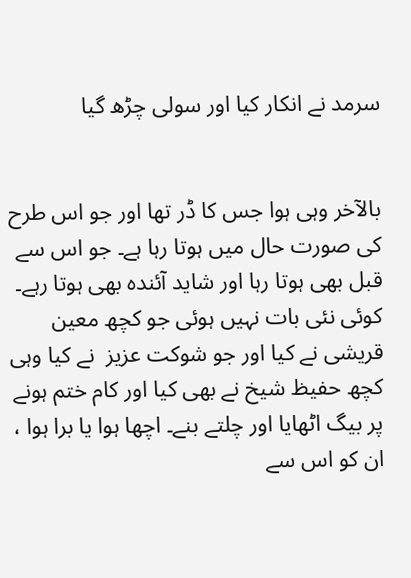سرمد نے انکار کیا اور سولی چڑھ گیا


بالآخر وہی ہوا جس کا ڈر تھا اور جو اس طرح کی صورت حال میں ہوتا رہا ہے۔ جو اس سے قبل بھی ہوتا رہا اور شاید آئندہ بھی ہوتا رہے۔ کوئی نئی بات نہیں ہوئی جو کچھ معین قریشی نے کیا اور جو شوکت عزیز  نے کیا وہی کچھ حفیظ شیخ نے بھی کیا اور کام ختم ہونے پر بیگ اٹھایا اور چلتے بنے۔ اچھا ہوا یا برا ہوا ، ان کو اس سے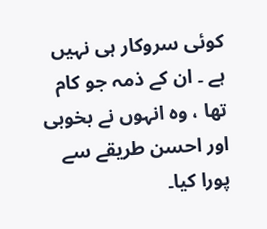کوئی سروکار ہی نہیں ہے ۔ ان کے ذمہ جو کام تھا ، وہ انہوں نے بخوبی اور احسن طریقے سے پورا کیا۔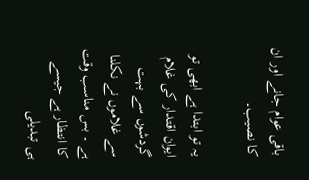باقی عوام جانے اور ان کا نصیب۔

یہ تو ابتدا ہے ابھی تو ایوان اقتدار کی غلام گردشوں سے بہت سے غلاموں نے نکلنا ہے ۔ بس مناسب وقت کا انتظار ہے جیسے ہی تبدیلی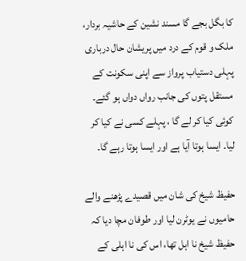کا بگل بجے گا مسند نشین کے حاشیہ بردار، ملک و قوم کے درد میں پریشان حال درباری پہلی دستیاب پرواز سے اپنی سکونت کے مستقل پتوں کی جانب رواں دواں ہو گئے۔ کوئی کیا کر لے گا ، پہلے کسی نے کیا کر لیا۔ ایسا ہوتا آیا ہے اور ایسا ہوتا رہے گا۔

حفیظ شیخ کی شان میں قصیدے پڑھنے والے حامیوں نے یوٹرن لیا اور طوفان مچا دیا کہ حفیظ شیخ نا اہل تھا، اس کی نا اہلی کے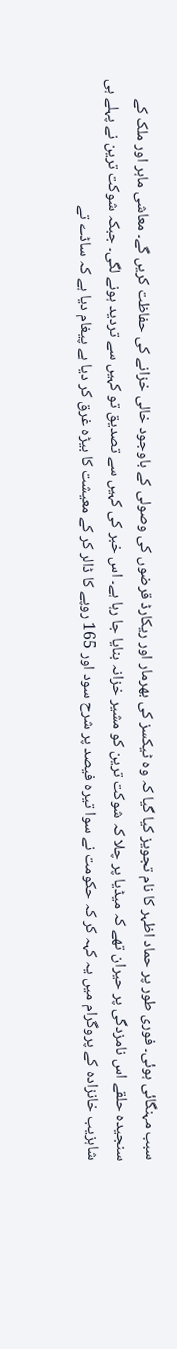سبب مہنگائی ہوئی۔ فوری طور پر حماد اظہر کا نام تجویز کیا گیا کہ وہ ٹیکسز کی بھرمار اور ریکارڈ قرضوں کی وصولی کے باوجود خالی خزانے کی حفاظت کریں گے۔ معاشی ماہر اور ملک کے سنجیدہ حلقے اس نامزدگی پر حیران تھے کہ میڈیا پر چلا کہ شوکت ترین کو مشیر خزانہ بنایا جا رہا ہے۔ اس خبر کی کہیں سے تصدیق تو کہیں سے تردید ہونے لگی۔ جبکہ شوکت ترین نے پہلے ہی شاہزیب خانزادہ کے پروگرام میں یہ کہہ کر کہ حکومت نے سوا تیرہ فیصد پر شرح سود اور 165 روپے کا ڈالر کر کے معیشت کا بیڑہ غرق کر دیا ہے پیغام دیا ہے کہ ساڈے تے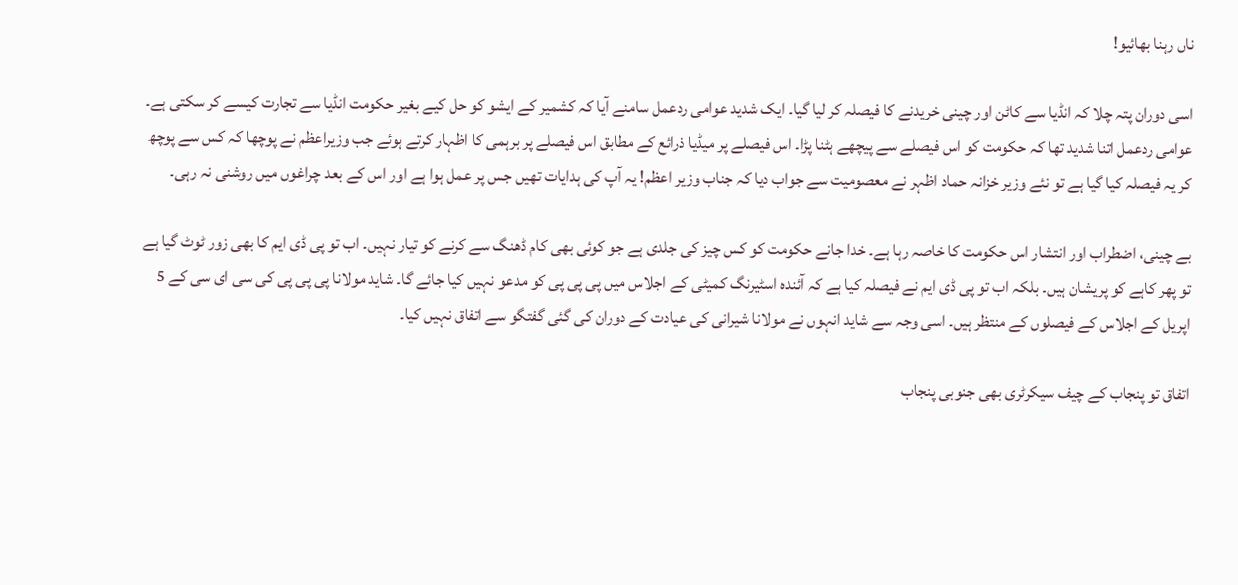ناں رہنا بھائیو!

اسی دوران پتہ چلا کہ انڈیا سے کاٹن اور چینی خریدنے کا فیصلہ کر لیا گیا۔ ایک شدید عوامی ردعمل سامنے آیا کہ کشمیر کے ایشو کو حل کیے بغیر حکومت انڈیا سے تجارت کیسے کر سکتی ہے۔ عوامی ردعمل اتنا شدید تھا کہ حکومت کو اس فیصلے سے پیچھے ہٹنا پڑا۔ اس فیصلے پر میڈیا ذرائع کے مطابق اس فیصلے پر برہمی کا اظہار کرتے ہوئے جب وزیراعظم نے پوچھا کہ کس سے پوچھ کر یہ فیصلہ کیا گیا ہے تو نئے وزیر خزانہ حماد اظہر نے معصومیت سے جواب دیا کہ جناب وزیر اعظم! یہ آپ کی ہدایات تھیں جس پر عمل ہوا ہے اور اس کے بعد چراغوں میں روشنی نہ رہی۔

بے چینی، اضطراب اور انتشار اس حکومت کا خاصہ رہا ہے۔ خدا جانے حکومت کو کس چیز کی جلدی ہے جو کوئی بھی کام ڈھنگ سے کرنے کو تیار نہیں۔ اب تو پی ڈی ایم کا بھی زور ٹوٹ گیا ہے تو پھر کاہے کو پریشان ہیں۔ بلکہ اب تو پی ڈی ایم نے فیصلہ کیا ہے کہ آئندہ اسٹیرنگ کمیٹی کے اجلاس میں پی پی پی کو مدعو نہیں کیا جائے گا۔ شاید مولانا پی پی پی کی سی ای سی کے 5 اپریل کے اجلاس کے فیصلوں کے منتظر ہیں۔ اسی وجہ سے شاید انہوں نے مولانا شیرانی کی عیادت کے دوران کی گئی گفتگو سے اتفاق نہیں کیا۔

اتفاق تو پنجاب کے چیف سیکرٹری بھی جنوبی پنجاب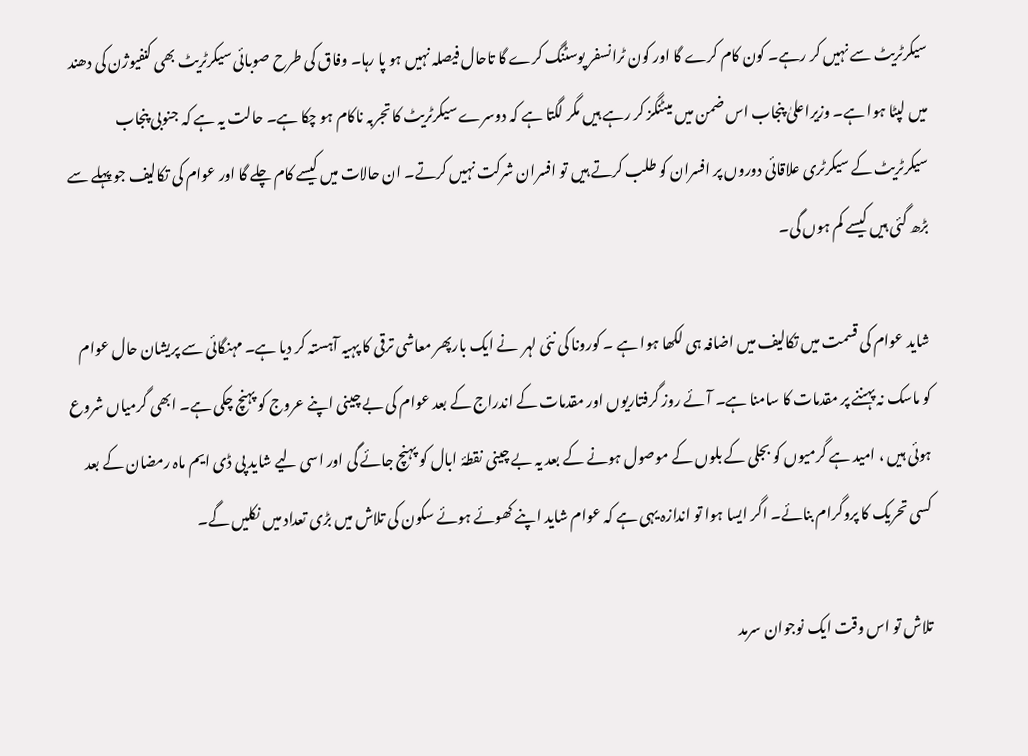سیکرٹریٹ سے نہیں کر رہے۔ کون کام کرے گا اور کون ٹرانسفر پوسٹنگ کرے گا تاحال فیصلہ نہیں ہو پا رہا۔ وفاق کی طرح صوبائی سیکرٹریٹ بھی کنفیوژن کی دھند میں لپٹا ہوا ہے۔ وزیراعلیٰ پنجاب اس ضمن میں میٹنگز کر رہے ہیں مگر لگتا ہے کہ دوسرے سیکرٹریٹ کا تجربہ ناکام ہو چکا ہے۔ حالت یہ ہے کہ جنوبی پنجاب سیکرٹریٹ کے سیکرٹری علاقائی دوروں پر افسران کو طلب کرتے ہیں تو افسران شرکت نہیں کرتے۔ ان حالات میں کیسے کام چلے گا اور عوام کی تکالیف جو پہلے سے بڑھ گئی ہیں کیسے کم ہوں گی۔

شاید عوام کی قسمت میں تکالیف میں اضافہ ہی لکھا ہوا ہے ۔ کورونا کی نئی لہر  نے ایک بارپھر معاشی ترقی کا پہیہ آہستہ کر دیا ہے۔ مہنگائی سے پریشان حال عوام کو ماسک نہ پہننے پر مقدمات کا سامنا ہے۔ آئے روز گرفتاریوں اور مقدمات کے اندراج کے بعد عوام کی بے چینی اپنے عروج کو پہنچ چکی ہے۔ ابھی گرمیاں شروع ہوئی ہیں ، امید ہے گرمیوں کو بجلی کے بلوں کے موصول ہونے کے بعد یہ بے چینی نقطۂ ابال کو پہنچ جائے گی اور اسی لیے شاید پی ڈی ایم ماہ رمضان کے بعد کسی تحریک کا پروگرام بنائے۔ اگر ایسا ہوا تو اندازہ یہی ہے کہ عوام شاید اپنے کھوئے ہوئے سکون کی تلاش میں بڑی تعداد میں نکلیں گے۔

تلاش تو اس وقت ایک نوجوان سرمد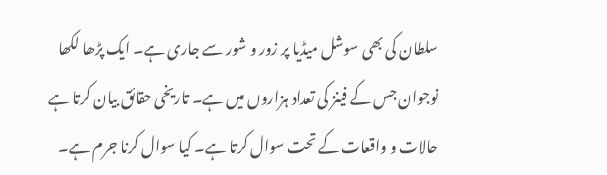سلطان کی بھی سوشل میڈیا پر زور و شور سے جاری ہے۔ ایک پڑھا لکھا نوجوان جس کے فینز کی تعداد ہزاروں میں ہے۔ تاریخی حقائق بیان کرتا ہے حالات و واقعات کے تحت سوال کرتا ہے۔ کیا سوال کرنا جرم ہے۔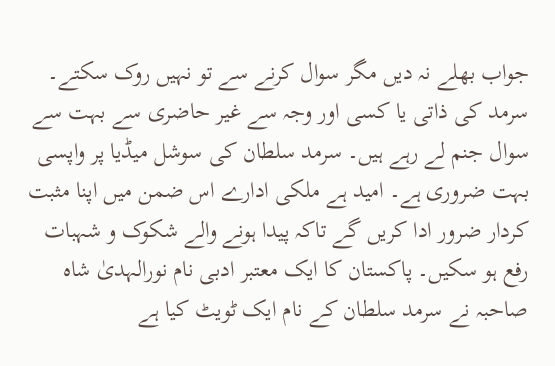جواب بھلے نہ دیں مگر سوال کرنے سے تو نہیں روک سکتے۔ سرمد کی ذاتی یا کسی اور وجہ سے غیر حاضری سے بہت سے سوال جنم لے رہے ہیں۔ سرمد سلطان کی سوشل میڈیا پر واپسی بہت ضروری ہے۔ امید ہے ملکی ادارے اس ضمن میں اپنا مثبت کردار ضرور ادا کریں گے تاکہ پیدا ہونے والے شکوک و شہبات رفع ہو سکیں۔ پاکستان کا ایک معتبر ادبی نام نورالہدیٰ شاہ صاحبہ نے سرمد سلطان کے نام ایک ٹویٹ کیا ہے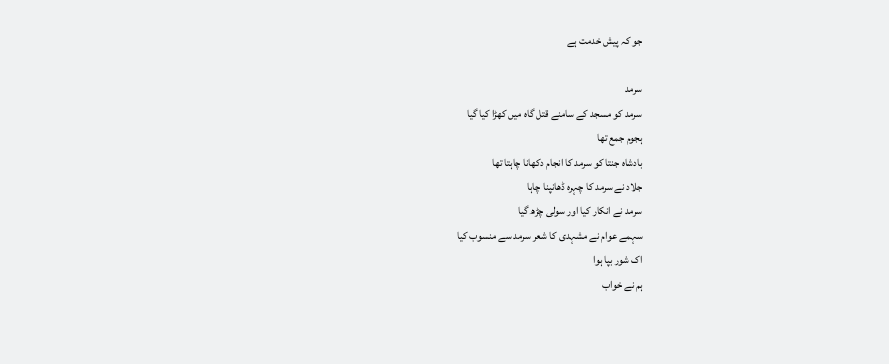جو کہ پیش خدمت ہے

سرمد
سرمد کو مسجد کے سامنے قتل گاہ میں کھڑا کیا گیا
ہجوم جمع تھا
بادشاہ جنتا کو سرمد کا انجام دکھانا چاہتا تھا
جلاد نے سرمد کا چہرہ ڈھانپنا چاہا
سرمد نے انکار کیا اور سولی چڑھ گیا
سہمے عوام نے مشہدی کا شعر سرمد سے منسوب کیا
اک شور بپا ہوا
ہم نے خواب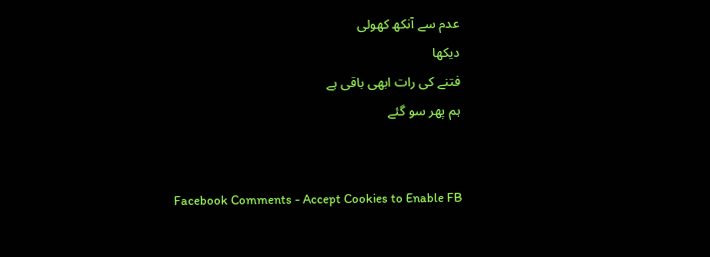عدم سے آنکھ کھولی
دیکھا
فتنے کی رات ابھی باقی ہے
ہم پھر سو گئے


Facebook Comments - Accept Cookies to Enable FB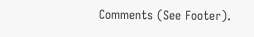Comments (See Footer).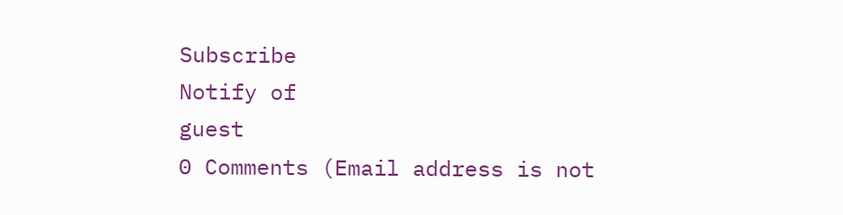Subscribe
Notify of
guest
0 Comments (Email address is not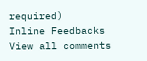required)
Inline Feedbacks
View all comments